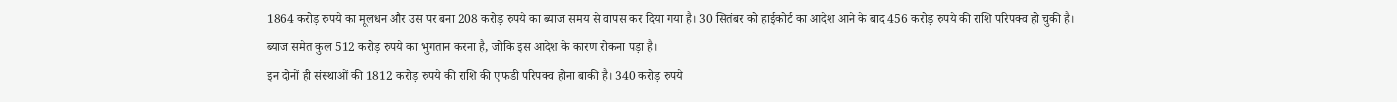1864 करोड़ रुपये का मूलधन और उस पर बना 208 करोड़ रुपये का ब्याज समय से वापस कर दिया गया है। 30 सितंबर को हाईकोर्ट का आदेश आने के बाद 456 करोड़ रुपये की राशि परिपक्व हो चुकी है। ब्याज समेत कुल 512 करोड़ रुपये का भुगतान करना है, जोकि इस आदेश के कारण रोकना पड़ा है।
इन दोनों ही संस्थाओं की 1812 करोड़ रुपये की राशि की एफडी परिपक्व होना बाकी है। 340 करोड़ रुपये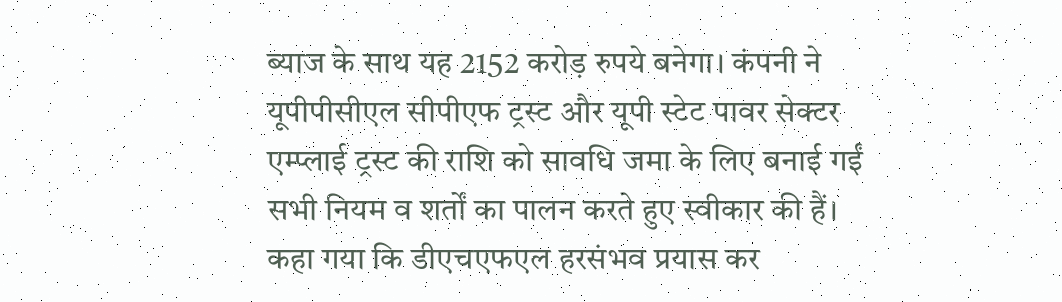ब्याज के साथ यह 2152 करोड़ रुपये बनेगा। कंपनी ने यूपीपीसीएल सीपीएफ ट्रस्ट और यूपी स्टेट पावर सेक्टर एम्प्लाई ट्रस्ट की राशि को सावधि जमा के लिए बनाई गईं सभी नियम व शर्तों का पालन करते हुए स्वीकार की हैं।
कहा गया कि डीएचएफएल हरसंभव प्रयास कर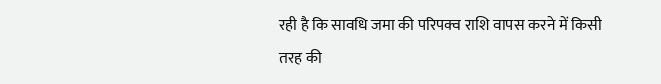रही है कि सावधि जमा की परिपक्व राशि वापस करने में किसी तरह की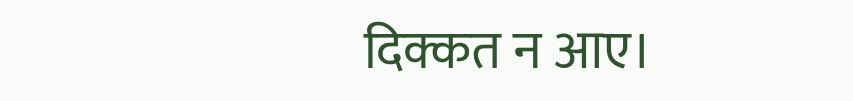दिक्कत न आए।